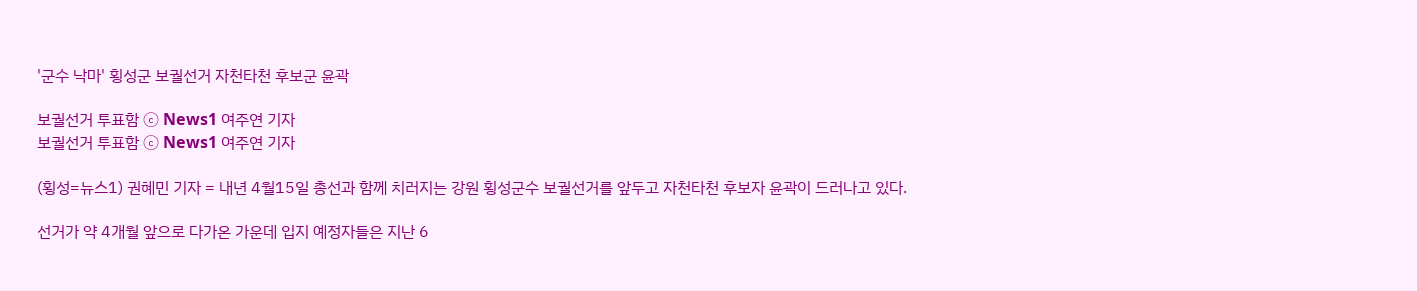'군수 낙마' 횡성군 보궐선거 자천타천 후보군 윤곽

보궐선거 투표함 ⓒ News1 여주연 기자
보궐선거 투표함 ⓒ News1 여주연 기자

(횡성=뉴스1) 권혜민 기자 = 내년 4월15일 총선과 함께 치러지는 강원 횡성군수 보궐선거를 앞두고 자천타천 후보자 윤곽이 드러나고 있다.

선거가 약 4개월 앞으로 다가온 가운데 입지 예정자들은 지난 6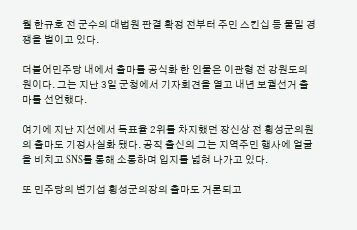월 한규호 전 군수의 대법원 판결 확정 전부터 주민 스킨십 등 물밑 경쟁을 벌이고 있다.

더불어민주당 내에서 출마를 공식화 한 인물은 이관형 전 강원도의원이다. 그는 지난 3일 군청에서 기자회견을 열고 내년 보궐선거 출마를 선언했다.

여기에 지난 지선에서 득표율 2위를 차지했던 장신상 전 횡성군의원의 출마도 기정사실화 됐다. 공직 출신의 그는 지역주민 행사에 얼굴을 비치고 SNS를 통해 소통하며 입지를 넓혀 나가고 있다.

또 민주당의 변기섭 횡성군의장의 출마도 거론되고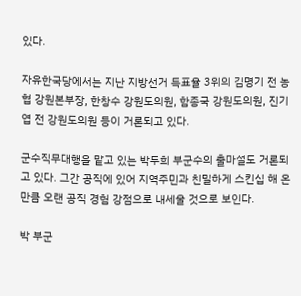있다.

자유한국당에서는 지난 지방선거 득표율 3위의 김명기 전 농협 강원본부장, 한창수 강원도의원, 함종국 강원도의원, 진기엽 전 강원도의원 등이 거론되고 있다.

군수직무대행을 맡고 있는 박두희 부군수의 출마설도 거론되고 있다. 그간 공직에 있어 지역주민과 친밀하게 스킨십 해 온 만큼 오랜 공직 경험 강점으로 내세울 것으로 보인다.

박 부군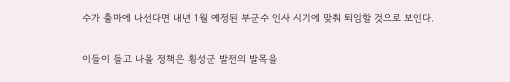수가 출마에 나선다면 내년 1월 예정된 부군수 인사 시기에 맞춰 퇴임할 것으로 보인다.

이들이 들고 나올 정책은 횡성군 발전의 발목을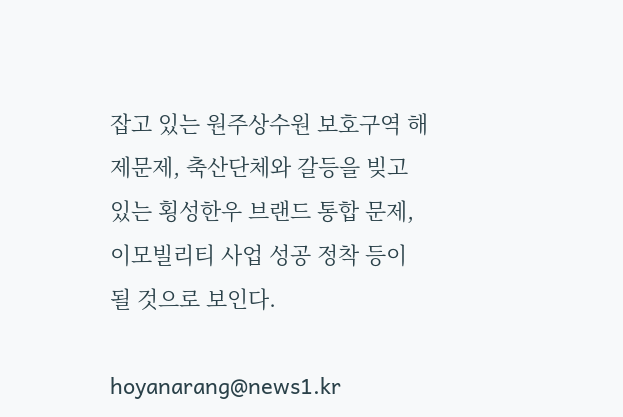잡고 있는 원주상수원 보호구역 해제문제, 축산단체와 갈등을 빚고 있는 횡성한우 브랜드 통합 문제, 이모빌리티 사업 성공 정착 등이 될 것으로 보인다.

hoyanarang@news1.kr